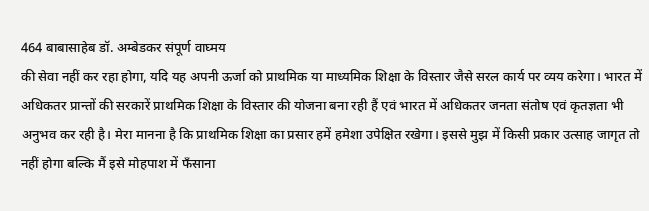464 बाबासाहेब डॉ. अम्बेडकर संपूर्ण वाघ्मय
की सेवा नहीं कर रहा होगा, यदि यह अपनी ऊर्जा को प्राथमिक या माध्यमिक शिक्षा के विस्तार जैसे सरल कार्य पर व्यय करेगा। भारत में अधिकतर प्रान्तों की सरकारें प्राथमिक शिक्षा के विस्तार की योजना बना रही हैं एवं भारत में अधिकतर जनता संतोष एवं कृतज्ञता भी अनुभव कर रही है। मेरा मानना है कि प्राथमिक शिक्षा का प्रसार हमें हमेशा उपेक्षित रखेगा। इससे मुझ में किसी प्रकार उत्साह जागृत तो नहीं होगा बल्कि मैं इसे मोहपाश में फँसाना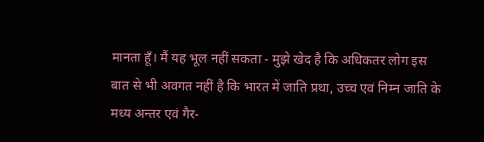मानता हूँ। मैं यह भूल नहीं सकता - मुझे खेद है कि अधिकतर लोग इस बात से भी अवगत नहीं है कि भारत में जाति प्रथा, उच्च एवं निम्न जाति के मध्य अन्तर एवं गैर-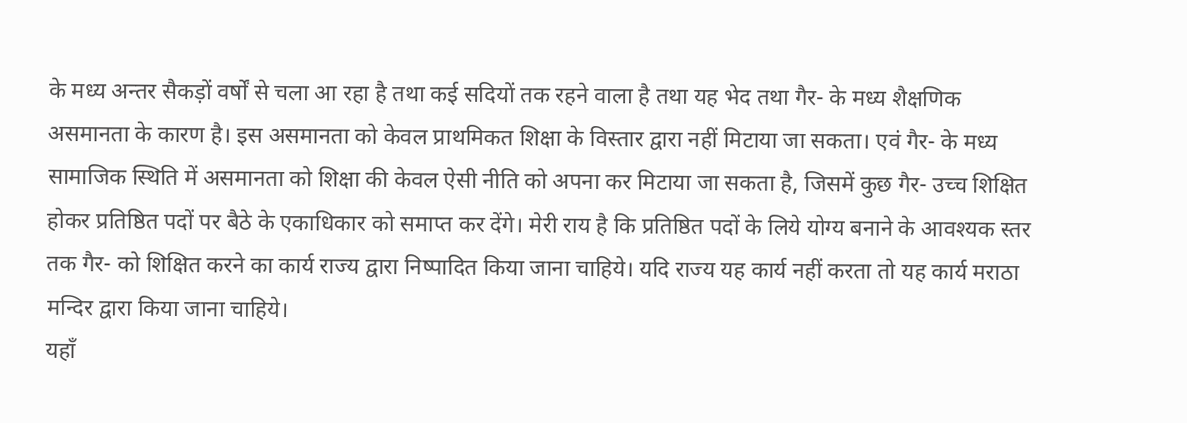के मध्य अन्तर सैकड़ों वर्षों से चला आ रहा है तथा कई सदियों तक रहने वाला है तथा यह भेद तथा गैर- के मध्य शैक्षणिक असमानता के कारण है। इस असमानता को केवल प्राथमिकत शिक्षा के विस्तार द्वारा नहीं मिटाया जा सकता। एवं गैर- के मध्य सामाजिक स्थिति में असमानता को शिक्षा की केवल ऐसी नीति को अपना कर मिटाया जा सकता है, जिसमें कुछ गैर- उच्च शिक्षित होकर प्रतिष्ठित पदों पर बैठे के एकाधिकार को समाप्त कर देंगे। मेरी राय है कि प्रतिष्ठित पदों के लिये योग्य बनाने के आवश्यक स्तर तक गैर- को शिक्षित करने का कार्य राज्य द्वारा निष्पादित किया जाना चाहिये। यदि राज्य यह कार्य नहीं करता तो यह कार्य मराठा मन्दिर द्वारा किया जाना चाहिये।
यहाँ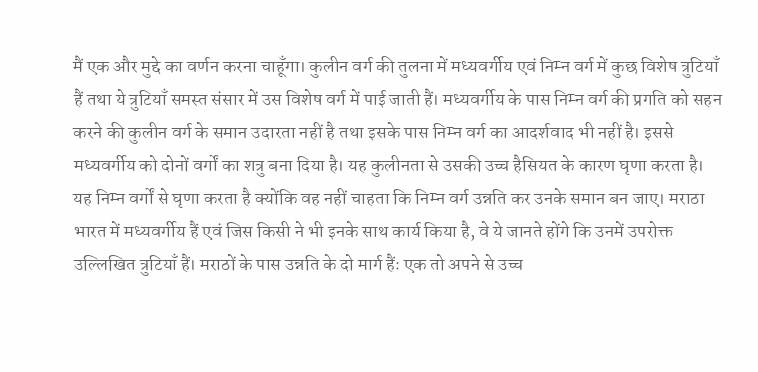मैं एक और मुद्दे का वर्णन करना चाहूँगा। कुलीन वर्ग की तुलना में मध्यवर्गीय एवं निम्न वर्ग में कुछ विशेष त्रुटियाँ हैं तथा ये त्रुटियाँ समस्त संसार में उस विशेष वर्ग में पाई जाती हैं। मध्यवर्गीय के पास निम्न वर्ग की प्रगति को सहन करने की कुलीन वर्ग के समान उदारता नहीं है तथा इसके पास निम्न वर्ग का आदर्शवाद भी नहीं है। इससे मध्यवर्गीय को दोनों वर्गों का शत्रु बना दिया है। यह कुलीनता से उसकी उच्च हैसियत के कारण घृणा करता है। यह निम्न वर्गों से घृणा करता है क्योंकि वह नहीं चाहता कि निम्न वर्ग उन्नति कर उनके समान बन जाए। मराठा भारत में मध्यवर्गीय हैं एवं जिस किसी ने भी इनके साथ कार्य किया है, वे ये जानते होंगे कि उनमें उपरोक्त उल्लिखित त्रुटियाँ हैं। मराठों के पास उन्नति के दो मार्ग हैंः एक तो अपने से उच्च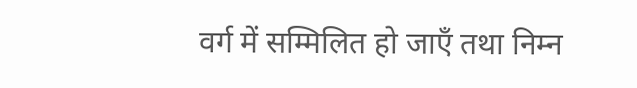वर्ग में सम्मिलित हो जाएँ तथा निम्न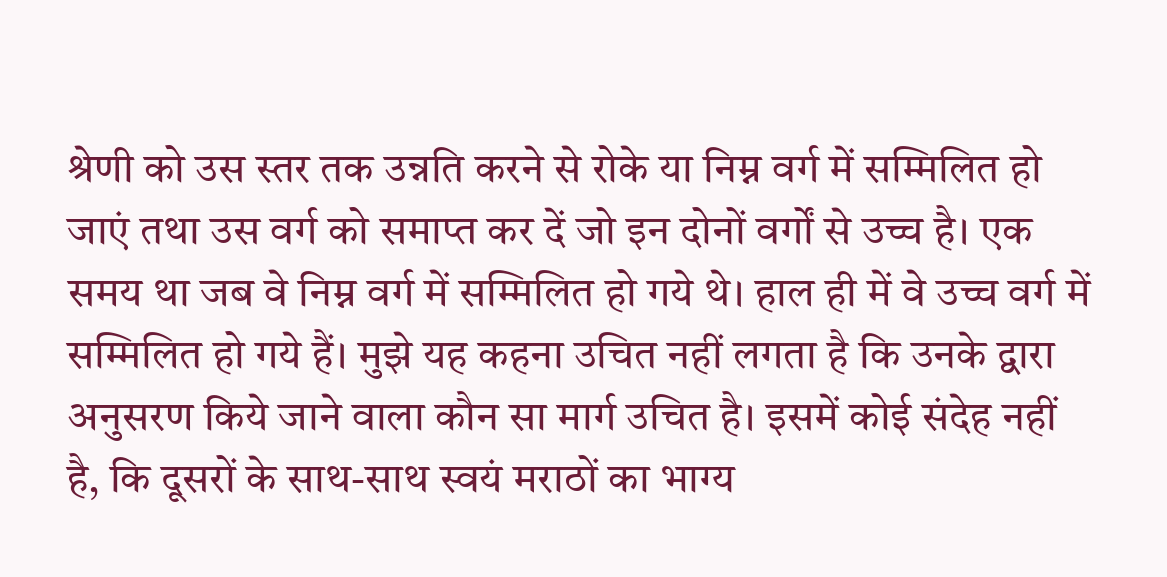श्रेणी को उस स्तर तक उन्नति करने से रोके या निम्न वर्ग में सम्मिलित हो जाएं तथा उस वर्ग को समाप्त कर दें जो इन दोनों वर्गों से उच्च है। एक समय था जब वे निम्न वर्ग में सम्मिलित हो गये थे। हाल ही में वे उच्च वर्ग में सम्मिलित हो गये हैं। मुझे यह कहना उचित नहीं लगता है कि उनके द्वारा अनुसरण किये जाने वाला कौन सा मार्ग उचित है। इसमें कोई संदेह नहीं है, कि दूसरों के साथ-साथ स्वयं मराठों का भाग्य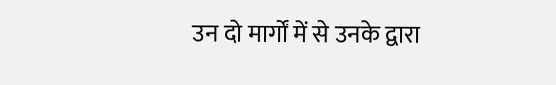उन दो मार्गों में से उनके द्वारा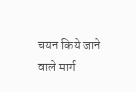चयन किये जाने वाले मार्ग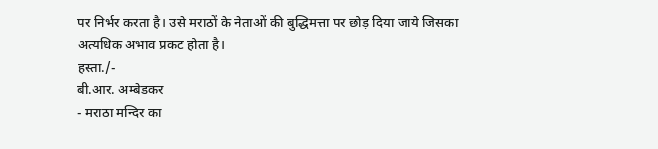पर निर्भर करता है। उसे मराठों के नेताओं की बुद्धिमत्ता पर छोड़ दिया जाये जिसका अत्यधिक अभाव प्रकट होता है।
हस्ता./-
बी.आर. अम्बेडकर
- मराठा मन्दिर का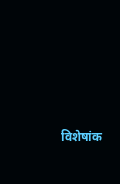विशेषांक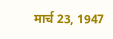मार्च 23, 1947